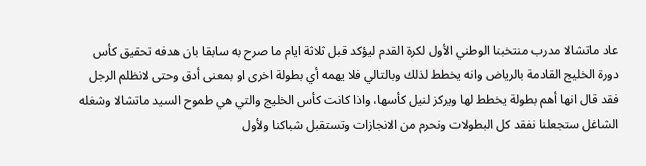عاد ماتشالا مدرب منتخبنا الوطني الأول لكرة القدم ليؤكد قبل ثلاثة ايام ما صرح به سابقا بان هدفه تحقيق كأس دورة الخليج القادمة بالرياض وانه يخطط لذلك وبالتالي فلا يهمه أي بطولة اخرى او بمعنى أدق وحتى لانظلم الرجل فقد قال انها أهم بطولة يخطط لها ويركز لنيل كأسها، واذا كانت كأس الخليج والتي هي طموح السيد ماتشالا وشغله الشاغل ستجعلنا نفقد كل البطولات ونحرم من الانجازات وتستقبل شباكنا ولأول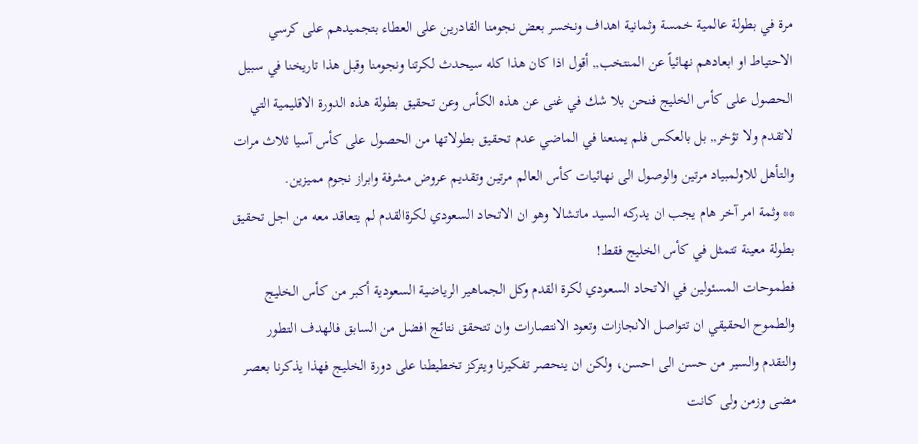مرة في بطولة عالمية خمسة وثمانية اهداف ونخسر بعض نجومنا القادرين على العطاء بتجميدهم على كرسي الاحتياط او ابعادهم نهائياً عن المنتخب,, أقول اذا كان هذا كله سيحدث لكرتنا ونجومنا وقبل هذا تاريخنا في سبيل الحصول على كأس الخليج فنحن بلا شك في غنى عن هذه الكأس وعن تحقيق بطولة هذه الدورة الاقليمية التي لاتقدم ولا تؤخر,, بل بالعكس فلم يمنعنا في الماضي عدم تحقيق بطولاتها من الحصول على كأس آسيا ثلاث مرات والتأهل للاولمبياد مرتين والوصول الى نهائيات كأس العالم مرتين وتقديم عروض مشرفة وابراز نجوم مميزين.
** وثمة امر آخر هام يجب ان يدركه السيد ماتشالا وهو ان الاتحاد السعودي لكرةالقدم لم يتعاقد معه من اجل تحقيق بطولة معينة تتمثل في كأس الخليج فقط!
فطموحات المسئولين في الاتحاد السعودي لكرة القدم وكل الجماهير الرياضية السعودية أكبر من كأس الخليج والطموح الحقيقي ان تتواصل الانجازات وتعود الانتصارات وان تتحقق نتائج افضل من السابق فالهدف التطور والتقدم والسير من حسن الى احسن، ولكن ان ينحصر تفكيرنا ويتركز تخطيطنا على دورة الخليج فهذا يذكرنا بعصر مضى وزمن ولى كانت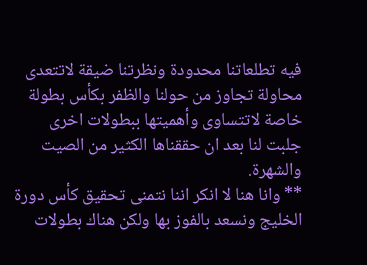فيه تطلعاتنا محدودة ونظرتنا ضيقة لاتتعدى محاولة تجاوز من حولنا والظفر بكأس بطولة خاصة لاتتساوى وأهميتها ببطولات اخرى جلبت لنا بعد ان حققناها الكثير من الصيت والشهرة.
** وانا هنا لا انكر اننا نتمنى تحقيق كأس دورة الخليج ونسعد بالفوز بها ولكن هناك بطولات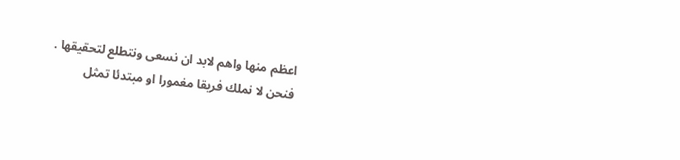اعظم منها واهم لابد ان نسعى ونتطلع لتحقيقها .
فنحن لا نملك فريقا مغمورا او مبتدئا تمثل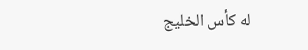له كأس الخليج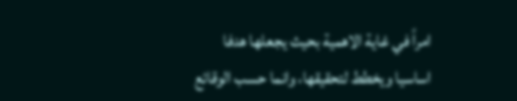امراً في غاية الاهمية بحيث يجعلها هدفا اساسيا ويخطط لتحقيقها، وانما حسب الوقائع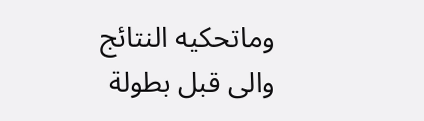وماتحكيه النتائج والى قبل بطولة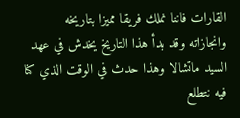القارات فاننا نملك فريقا مميزا بتاريخه وانجازاته وقد بدأ هذا التاريخ يخدش في عهد السيد ماتشالا وهذا حدث في الوقت الذي كنا فيه نتطلع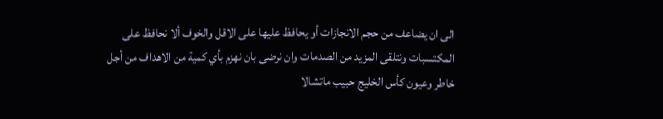الى ان يضاعف من حجم الانجازات أو يحافظ عليها على الاقل والخوف ألا نحافظ على المكتسبات ونتلقى المزيد من الصدمات وان نرضى بان نهزم بأي كمية من الاهداف من أجل خاطر وعيون كأس الخليج حبيب ماتشالا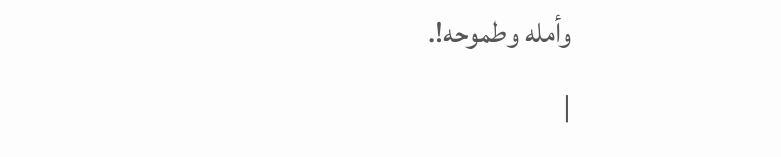وأمله وطموحه!.
|